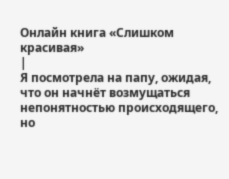Онлайн книга «Слишком красивая»
|
Я посмотрела на папу, ожидая, что он начнёт возмущаться непонятностью происходящего, но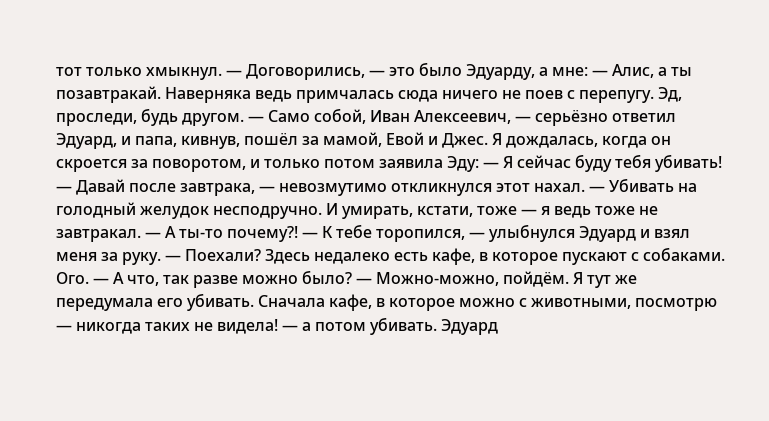тот только хмыкнул. — Договорились, — это было Эдуарду, а мне: — Алис, а ты позавтракай. Наверняка ведь примчалась сюда ничего не поев с перепугу. Эд, проследи, будь другом. — Само собой, Иван Алексеевич, — серьёзно ответил Эдуард, и папа, кивнув, пошёл за мамой, Евой и Джес. Я дождалась, когда он скроется за поворотом, и только потом заявила Эду: — Я сейчас буду тебя убивать! — Давай после завтрака, — невозмутимо откликнулся этот нахал. — Убивать на голодный желудок несподручно. И умирать, кстати, тоже — я ведь тоже не завтракал. — А ты-то почему?! — К тебе торопился, — улыбнулся Эдуард и взял меня за руку. — Поехали? Здесь недалеко есть кафе, в которое пускают с собаками. Ого. — А что, так разве можно было? — Можно-можно, пойдём. Я тут же передумала его убивать. Сначала кафе, в которое можно с животными, посмотрю — никогда таких не видела! — а потом убивать. Эдуард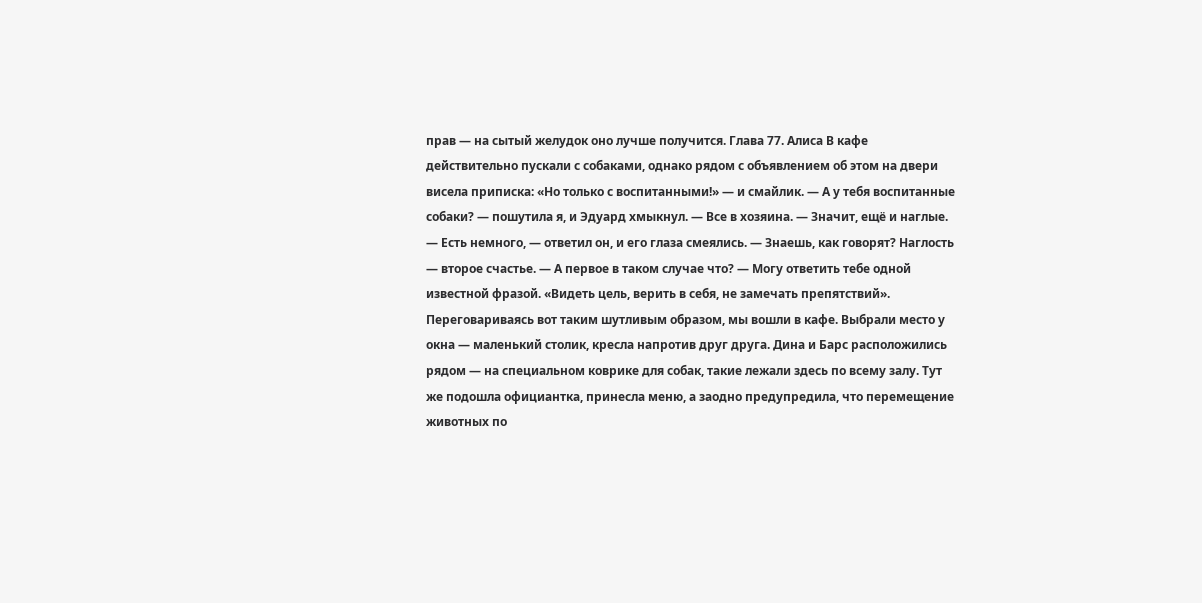прав — на сытый желудок оно лучше получится. Глава 77. Алиса В кафе действительно пускали с собаками, однако рядом с объявлением об этом на двери висела приписка: «Но только с воспитанными!» — и смайлик. — А у тебя воспитанные собаки? — пошутила я, и Эдуард хмыкнул. — Все в хозяина. — Значит, ещё и наглые. — Есть немного, — ответил он, и его глаза смеялись. — Знаешь, как говорят? Наглость — второе счастье. — А первое в таком случае что? — Могу ответить тебе одной известной фразой. «Видеть цель, верить в себя, не замечать препятствий». Переговариваясь вот таким шутливым образом, мы вошли в кафе. Выбрали место у окна — маленький столик, кресла напротив друг друга. Дина и Барс расположились рядом — на специальном коврике для собак, такие лежали здесь по всему залу. Тут же подошла официантка, принесла меню, а заодно предупредила, что перемещение животных по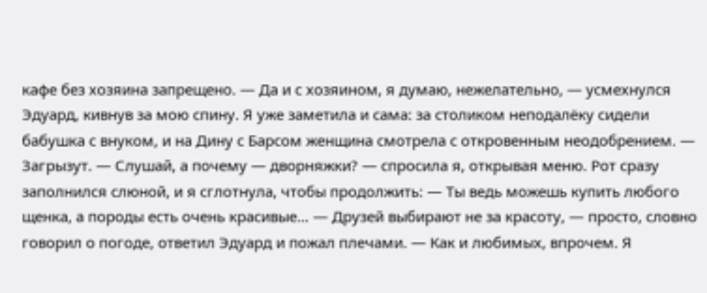кафе без хозяина запрещено. — Да и с хозяином, я думаю, нежелательно, — усмехнулся Эдуард, кивнув за мою спину. Я уже заметила и сама: за столиком неподалёку сидели бабушка с внуком, и на Дину с Барсом женщина смотрела с откровенным неодобрением. — Загрызут. — Слушай, а почему — дворняжки? — спросила я, открывая меню. Рот сразу заполнился слюной, и я сглотнула, чтобы продолжить: — Ты ведь можешь купить любого щенка, а породы есть очень красивые… — Друзей выбирают не за красоту, — просто, словно говорил о погоде, ответил Эдуард и пожал плечами. — Как и любимых, впрочем. Я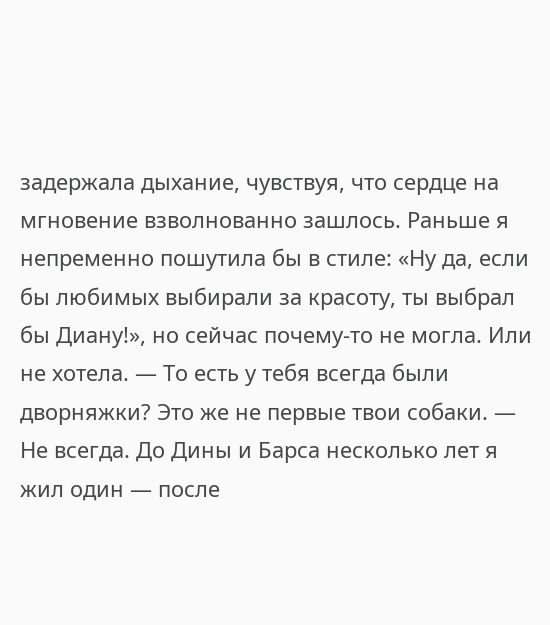задержала дыхание, чувствуя, что сердце на мгновение взволнованно зашлось. Раньше я непременно пошутила бы в стиле: «Ну да, если бы любимых выбирали за красоту, ты выбрал бы Диану!», но сейчас почему-то не могла. Или не хотела. — То есть у тебя всегда были дворняжки? Это же не первые твои собаки. — Не всегда. До Дины и Барса несколько лет я жил один — после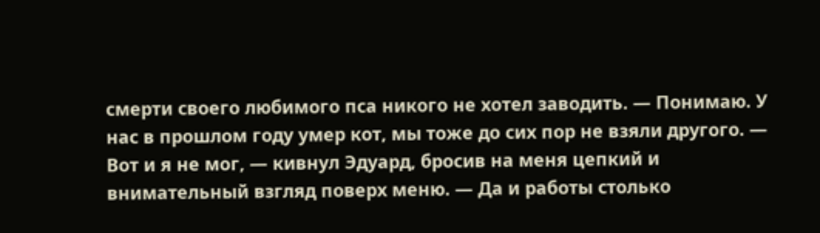смерти своего любимого пса никого не хотел заводить. — Понимаю. У нас в прошлом году умер кот, мы тоже до сих пор не взяли другого. — Вот и я не мог, — кивнул Эдуард, бросив на меня цепкий и внимательный взгляд поверх меню. — Да и работы столько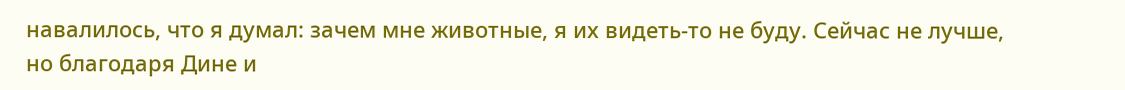навалилось, что я думал: зачем мне животные, я их видеть-то не буду. Сейчас не лучше, но благодаря Дине и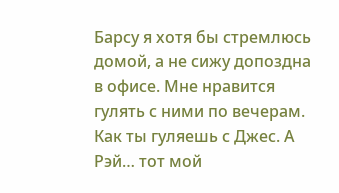Барсу я хотя бы стремлюсь домой, а не сижу допоздна в офисе. Мне нравится гулять с ними по вечерам. Как ты гуляешь с Джес. А Рэй… тот мой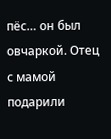пёс… он был овчаркой. Отец с мамой подарили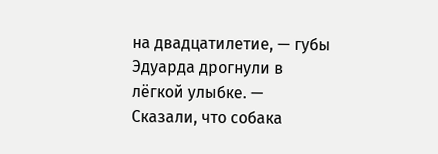на двадцатилетие, — губы Эдуарда дрогнули в лёгкой улыбке. — Сказали, что собака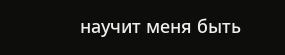научит меня быть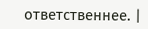ответственнее. |